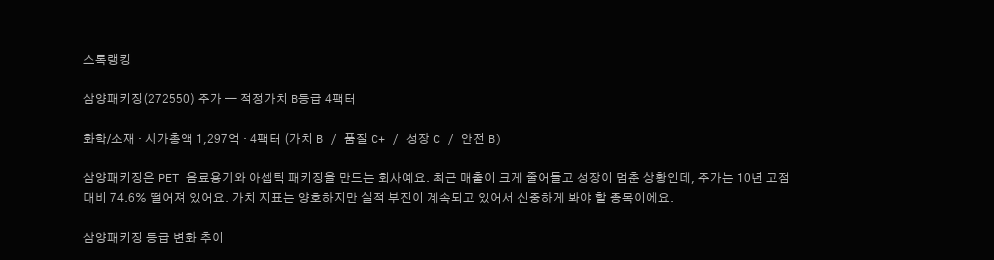스톡랭킹

삼양패키징(272550) 주가 — 적정가치 B등급 4팩터

화학/소재 · 시가총액 1,297억 · 4팩터 (가치 B / 품질 C+ / 성장 C / 안전 B)

삼양패키징은 PET 음료용기와 아셉틱 패키징을 만드는 회사예요. 최근 매출이 크게 줄어들고 성장이 멈춘 상황인데, 주가는 10년 고점 대비 74.6% 떨어져 있어요. 가치 지표는 양호하지만 실적 부진이 계속되고 있어서 신중하게 봐야 할 종목이에요.

삼양패키징 등급 변화 추이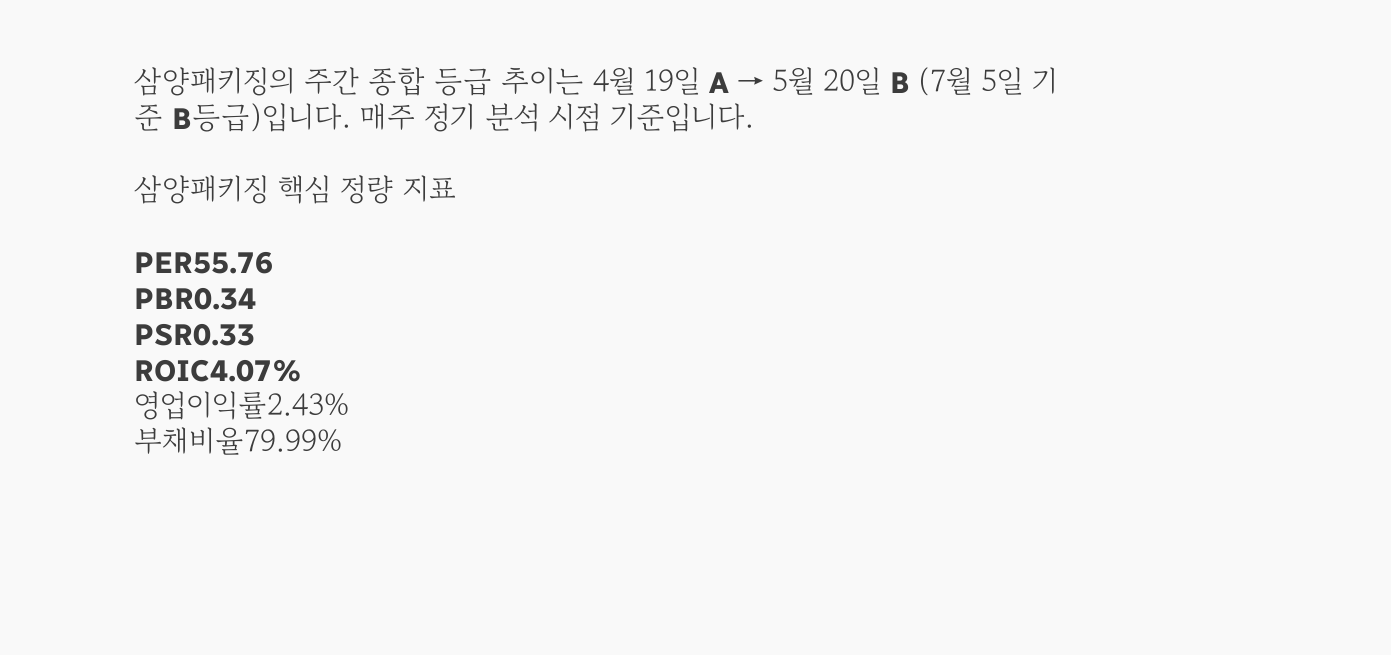삼양패키징의 주간 종합 등급 추이는 4월 19일 A → 5월 20일 B (7월 5일 기준 B등급)입니다. 매주 정기 분석 시점 기준입니다.

삼양패키징 핵심 정량 지표

PER55.76
PBR0.34
PSR0.33
ROIC4.07%
영업이익률2.43%
부채비율79.99%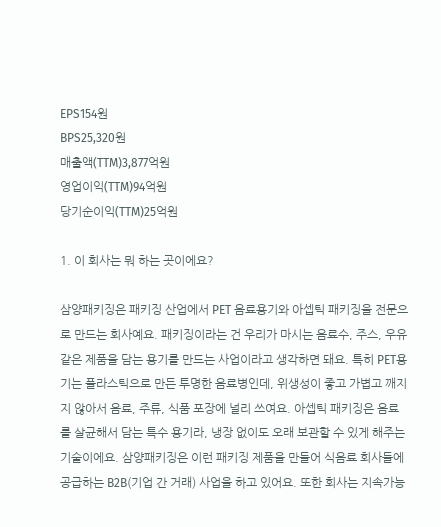EPS154원
BPS25,320원
매출액(TTM)3,877억원
영업이익(TTM)94억원
당기순이익(TTM)25억원

1. 이 회사는 뭐 하는 곳이에요?

삼양패키징은 패키징 산업에서 PET 음료용기와 아셉틱 패키징을 전문으로 만드는 회사예요. 패키징이라는 건 우리가 마시는 음료수, 주스, 우유 같은 제품을 담는 용기를 만드는 사업이라고 생각하면 돼요. 특히 PET용기는 플라스틱으로 만든 투명한 음료병인데, 위생성이 좋고 가볍고 깨지지 않아서 음료, 주류, 식품 포장에 널리 쓰여요. 아셉틱 패키징은 음료를 살균해서 담는 특수 용기라, 냉장 없이도 오래 보관할 수 있게 해주는 기술이에요. 삼양패키징은 이런 패키징 제품을 만들어 식음료 회사들에 공급하는 B2B(기업 간 거래) 사업을 하고 있어요. 또한 회사는 지속가능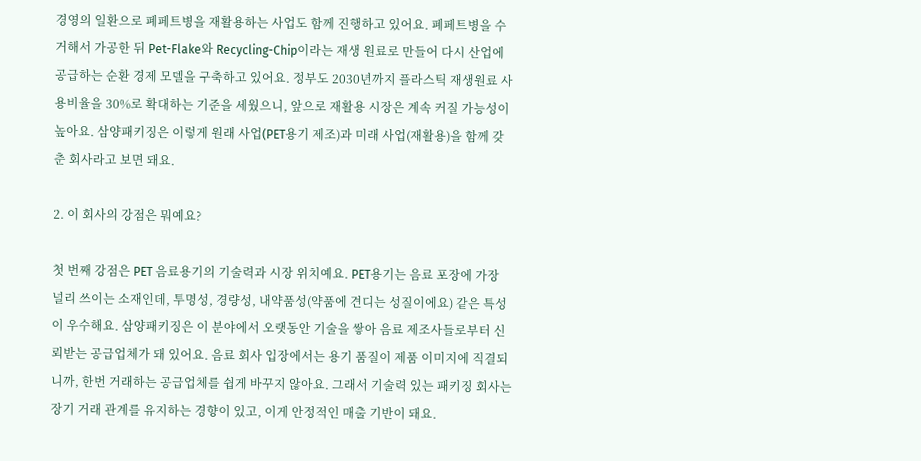경영의 일환으로 폐페트병을 재활용하는 사업도 함께 진행하고 있어요. 폐페트병을 수거해서 가공한 뒤 Pet-Flake와 Recycling-Chip이라는 재생 원료로 만들어 다시 산업에 공급하는 순환 경제 모델을 구축하고 있어요. 정부도 2030년까지 플라스틱 재생원료 사용비율을 30%로 확대하는 기준을 세웠으니, 앞으로 재활용 시장은 계속 커질 가능성이 높아요. 삼양패키징은 이렇게 원래 사업(PET용기 제조)과 미래 사업(재활용)을 함께 갖춘 회사라고 보면 돼요.

2. 이 회사의 강점은 뭐예요?

첫 번째 강점은 PET 음료용기의 기술력과 시장 위치예요. PET용기는 음료 포장에 가장 널리 쓰이는 소재인데, 투명성, 경량성, 내약품성(약품에 견디는 성질이에요) 같은 특성이 우수해요. 삼양패키징은 이 분야에서 오랫동안 기술을 쌓아 음료 제조사들로부터 신뢰받는 공급업체가 돼 있어요. 음료 회사 입장에서는 용기 품질이 제품 이미지에 직결되니까, 한번 거래하는 공급업체를 쉽게 바꾸지 않아요. 그래서 기술력 있는 패키징 회사는 장기 거래 관계를 유지하는 경향이 있고, 이게 안정적인 매출 기반이 돼요.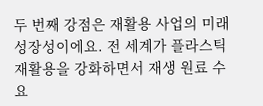두 번째 강점은 재활용 사업의 미래 성장성이에요. 전 세계가 플라스틱 재활용을 강화하면서 재생 원료 수요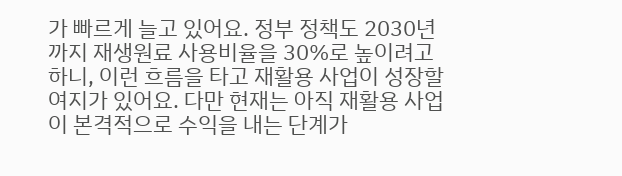가 빠르게 늘고 있어요. 정부 정책도 2030년까지 재생원료 사용비율을 30%로 높이려고 하니, 이런 흐름을 타고 재활용 사업이 성장할 여지가 있어요. 다만 현재는 아직 재활용 사업이 본격적으로 수익을 내는 단계가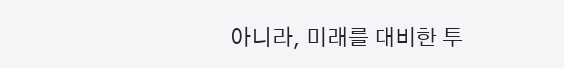아니라, 미래를 대비한 투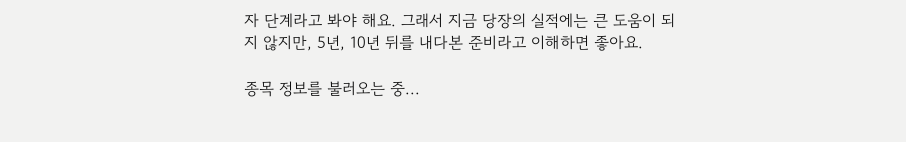자 단계라고 봐야 해요. 그래서 지금 당장의 실적에는 큰 도움이 되지 않지만, 5년, 10년 뒤를 내다본 준비라고 이해하면 좋아요.

종목 정보를 불러오는 중...